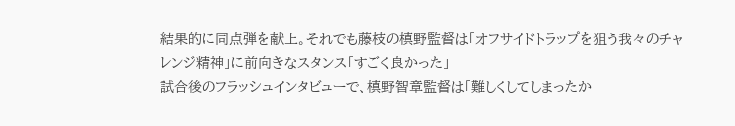結果的に同点弾を献上。それでも藤枝の槙野監督は「オフサイドトラップを狙う我々のチャレンジ精神」に前向きなスタンス「すごく良かった」
試合後のフラッシュインタビューで、槙野智章監督は「難しくしてしまったか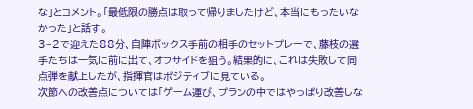な」とコメント。「最低限の勝点は取って帰りましたけど、本当にもったいなかった」と話す。
3−2で迎えた88分、自陣ボックス手前の相手のセットプレーで、藤枝の選手たちは一気に前に出て、オフサイドを狙う。結果的に、これは失敗して同点弾を献上したが、指揮官はポジティブに見ている。
次節への改善点については「ゲーム運び、プランの中ではやっぱり改善しな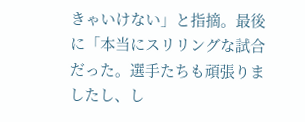きゃいけない」と指摘。最後に「本当にスリリングな試合だった。選手たちも頑張りましたし、し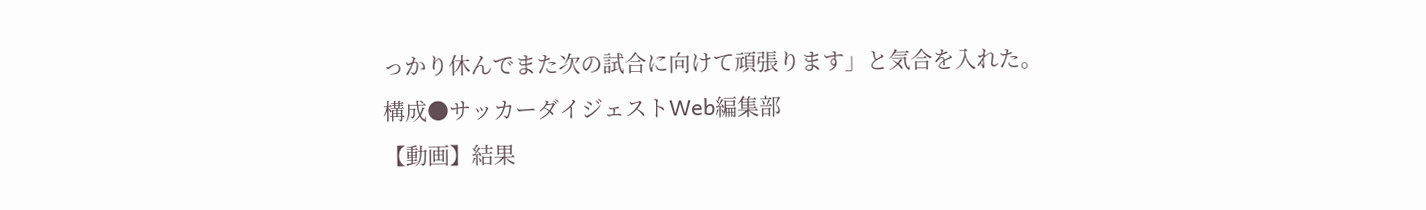っかり休んでまた次の試合に向けて頑張ります」と気合を入れた。
構成●サッカーダイジェストWeb編集部
【動画】結果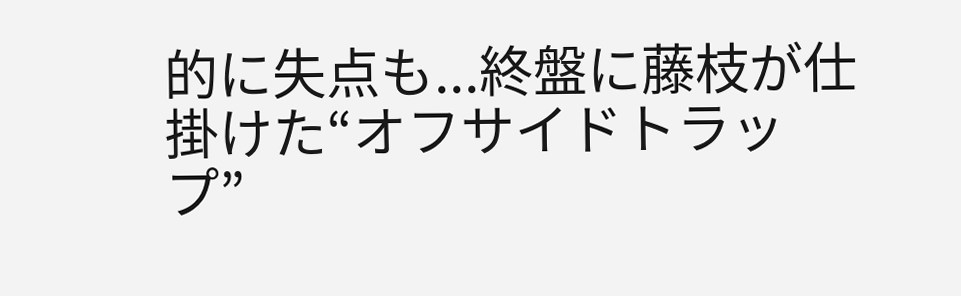的に失点も...終盤に藤枝が仕掛けた“オフサイドトラップ”